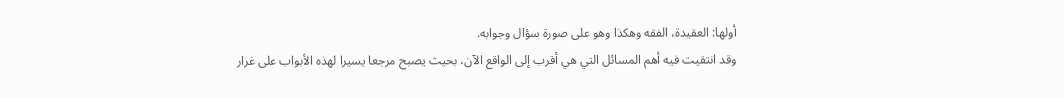أولها: العقيدة، الفقه وهكذا وهو على صورة سؤال وجوابه.
وقد انتقيت فيه أهم المسائل التي هي أقرب إلى الواقع الآن، بحيث يصبح مرجعا يسيرا لهذه الأبواب على غرار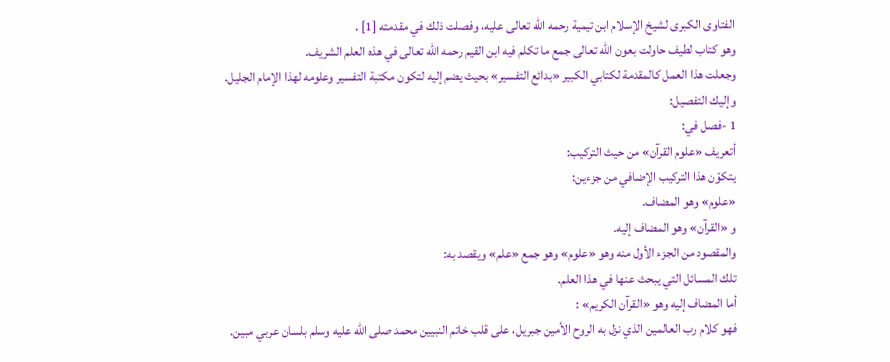الفتاوى الكبرى لشيخ الإسلام ابن تيمية رحمه الله تعالى عليه، وفصلت ذلك في مقدمته [1] .
وهو كتاب لطيف حاولت بعون الله تعالى جمع ما تكلم فيه ابن القيم رحمه الله تعالى في هذه العلم الشريف.
وجعلت هذا العمل كالمقدمة لكتابي الكبير «بدائع التفسير» بحيث يضم إليه لتكون مكتبة التفسير وعلومه لهذا الإمام الجليل.
وإليك التفصيل:
1 -فصل في:
أتعريف «علوم القرآن» من حيث التركيب:
يتكوّن هذا التركيب الإضافي من جزءين:
«علوم» وهو المضاف.
و «القرآن» وهو المضاف إليه.
والمقصود من الجزء الأول منه وهو «علوم» وهو جمع «علم» ويقصد به:
تلك المسائل التي يبحث عنها في هذا العلم.
أما المضاف إليه وهو «القرآن الكريم» :
فهو كلام رب العالمين الذي نزل به الروح الأمين جبريل، على قلب خاتم النبيين محمد صلى الله عليه وسلم بلسان عربي مبين.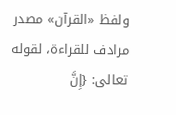ولفظ «القرآن» مصدر مرادف للقراءة، لقوله تعالى: {إِنَّ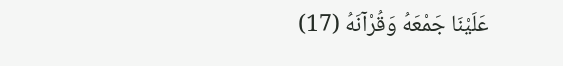عَلَيْنَا جَمْعَهُ وَقُرْآنَهُ (17)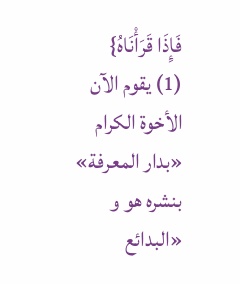فَإِذَا قَرَأْنَاهُ}
(1) يقوم الآن الأخوة الكرام «بدار المعرفة» بنشره هو و «البدائع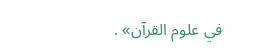في علوم القرآن» .